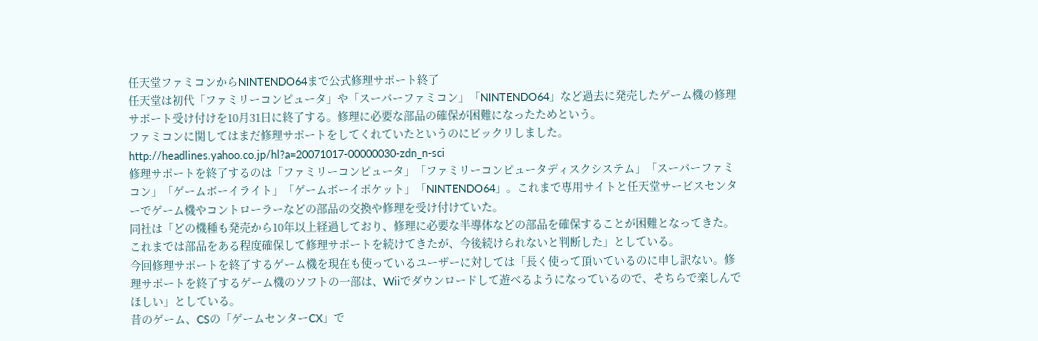任天堂ファミコンからNINTENDO64まで公式修理サポート終了
任天堂は初代「ファミリーコンピュータ」や「スーパーファミコン」「NINTENDO64」など過去に発売したゲーム機の修理サポート受け付けを10月31日に終了する。修理に必要な部品の確保が困難になったためという。
ファミコンに関してはまだ修理サポートをしてくれていたというのにビックリしました。
http://headlines.yahoo.co.jp/hl?a=20071017-00000030-zdn_n-sci
修理サポートを終了するのは「ファミリーコンピュータ」「ファミリーコンピュータディスクシステム」「スーパーファミコン」「ゲームボーイライト」「ゲームボーイポケット」「NINTENDO64」。これまで専用サイトと任天堂サービスセンターでゲーム機やコントローラーなどの部品の交換や修理を受け付けていた。
同社は「どの機種も発売から10年以上経過しており、修理に必要な半導体などの部品を確保することが困難となってきた。これまでは部品をある程度確保して修理サポートを続けてきたが、今後続けられないと判断した」としている。
今回修理サポートを終了するゲーム機を現在も使っているユーザーに対しては「長く使って頂いているのに申し訳ない。修理サポートを終了するゲーム機のソフトの一部は、Wiiでダウンロードして遊べるようになっているので、そちらで楽しんでほしい」としている。
昔のゲーム、CSの「ゲームセンターCX」で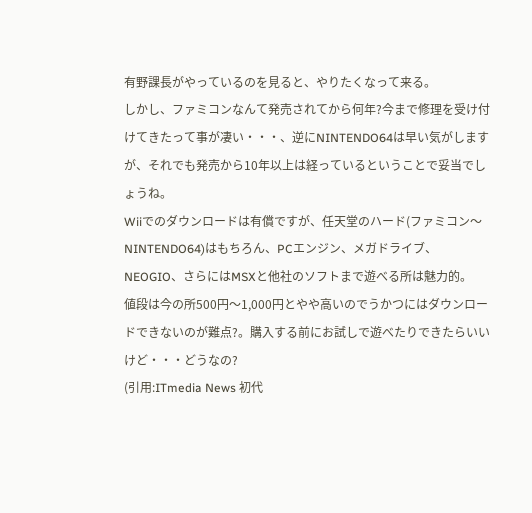有野課長がやっているのを見ると、やりたくなって来る。
しかし、ファミコンなんて発売されてから何年?今まで修理を受け付けてきたって事が凄い・・・、逆にNINTENDO64は早い気がしますが、それでも発売から10年以上は経っているということで妥当でしょうね。
Wiiでのダウンロードは有償ですが、任天堂のハード(ファミコン〜NINTENDO64)はもちろん、PCエンジン、メガドライブ、NEOGIO、さらにはMSXと他社のソフトまで遊べる所は魅力的。
値段は今の所500円〜1,000円とやや高いのでうかつにはダウンロードできないのが難点?。購入する前にお試しで遊べたりできたらいいけど・・・どうなの?
(引用:ITmedia News 初代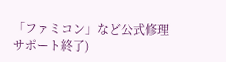「ファミコン」など公式修理サポート終了)